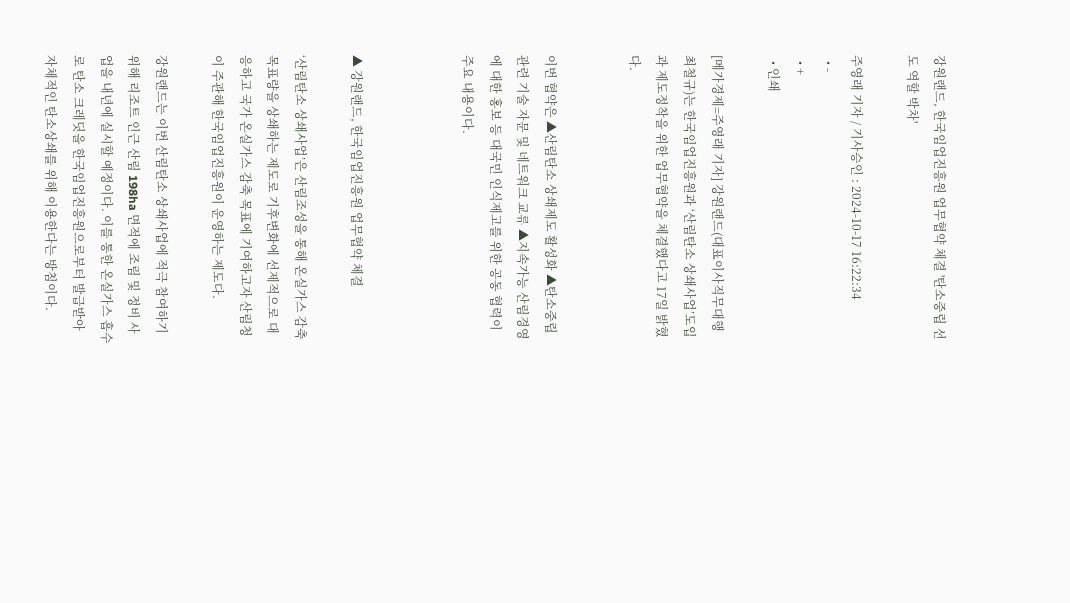강원랜드, 한국임업진흥원 업무협약 체결 '탄소중립 선도 역할 박차'

주영래 기자 / 기사승인 : 2024-10-17 16:22:34
  • -
  • +
  • 인쇄

[메가경제=주영래 기자] 강원랜드(대표이사직무대행 최철규)는 한국임업진흥원과 ‘산림탄소 상쇄사업’도입과 제도정착을 위한 업무협약을 체결했다고 17일 밝혔다.


이번 협약은 ▲산림탄소 상쇄제도 활성화 ▲탄소중립 관련 기술 자문 및 네트워크 교류 ▲지속가능 산림경영에 대한 홍보 등 대국민 인식제고를 위한 공동 협력이 주요 내용이다.



▲ 강원랜드, 한국임업진흥원 업무협약 체결

‘산림탄소 상쇄사업’은 산림조성을 통해 온실가스 감축 목표량을 상쇄하는 제도로 기후변화에 선제적으로 대응하고 국가 온실가스 감축 목표에 기여하고자 산림청이 주관해 한국임업진흥원이 운영하는 제도다.

강원랜드는 이번 산림탄소 상쇄사업에 적극 참여하기 위해 리조트 인근 산림 198ha 면적에 조림 및 정비 사업을 내년에 실시할 예정이다. 이를 통한 온실가스 흡수로 탄소 크레딧을 한국임업진흥원으로부터 발급받아 자체적인 탄소상쇄를 위해 이용한다는 방침이다.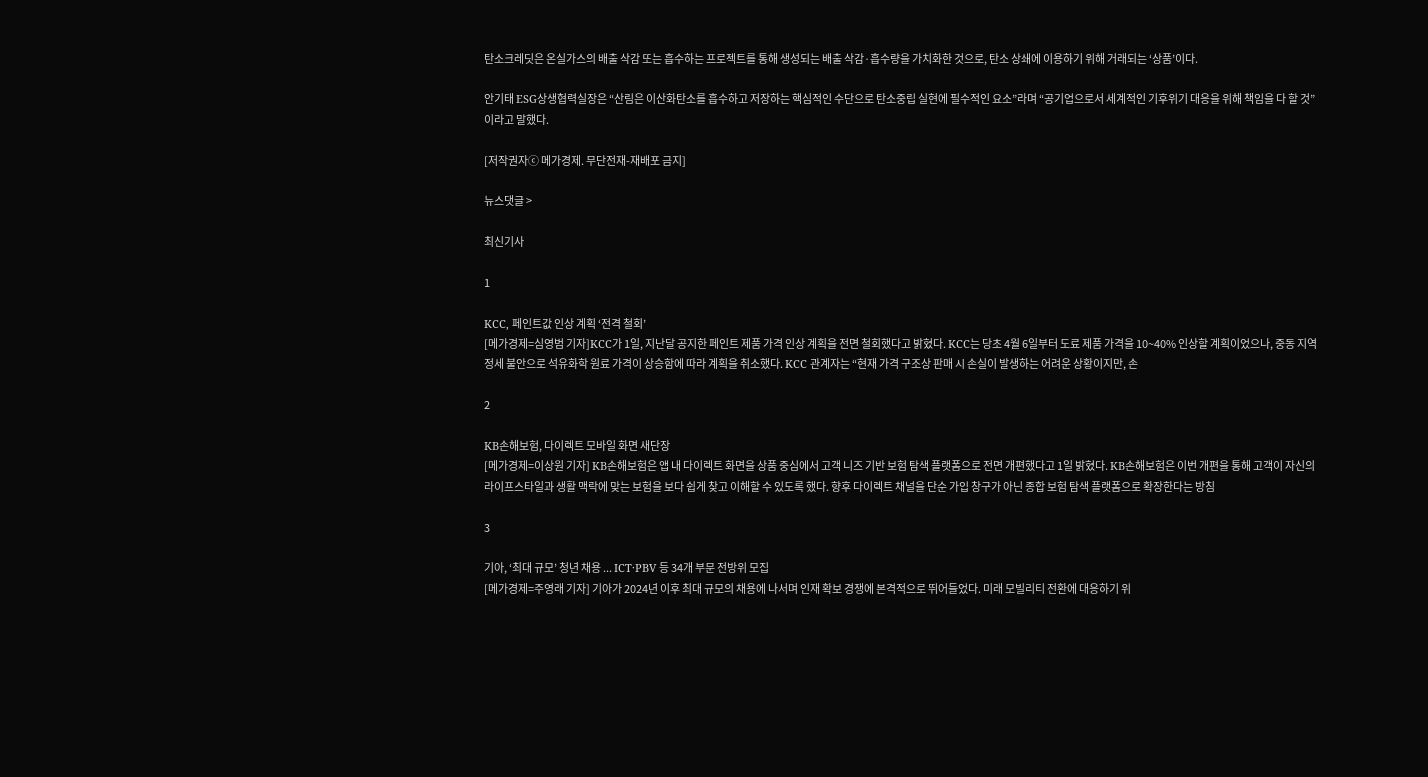탄소크레딧은 온실가스의 배출 삭감 또는 흡수하는 프로젝트를 통해 생성되는 배출 삭감·흡수량을 가치화한 것으로, 탄소 상쇄에 이용하기 위해 거래되는 ‘상품’이다.

안기태 ESG상생협력실장은 “산림은 이산화탄소를 흡수하고 저장하는 핵심적인 수단으로 탄소중립 실현에 필수적인 요소”라며 “공기업으로서 세계적인 기후위기 대응을 위해 책임을 다 할 것”이라고 말했다.

[저작권자ⓒ 메가경제. 무단전재-재배포 금지]

뉴스댓글 >

최신기사

1

KCC, 페인트값 인상 계획 ‘전격 철회’
[메가경제=심영범 기자]KCC가 1일, 지난달 공지한 페인트 제품 가격 인상 계획을 전면 철회했다고 밝혔다. KCC는 당초 4월 6일부터 도료 제품 가격을 10~40% 인상할 계획이었으나, 중동 지역 정세 불안으로 석유화학 원료 가격이 상승함에 따라 계획을 취소했다. KCC 관계자는 “현재 가격 구조상 판매 시 손실이 발생하는 어려운 상황이지만, 손

2

KB손해보험, 다이렉트 모바일 화면 새단장
[메가경제=이상원 기자] KB손해보험은 앱 내 다이렉트 화면을 상품 중심에서 고객 니즈 기반 보험 탐색 플랫폼으로 전면 개편했다고 1일 밝혔다. KB손해보험은 이번 개편을 통해 고객이 자신의 라이프스타일과 생활 맥락에 맞는 보험을 보다 쉽게 찾고 이해할 수 있도록 했다. 향후 다이렉트 채널을 단순 가입 창구가 아닌 종합 보험 탐색 플랫폼으로 확장한다는 방침

3

기아, ‘최대 규모’ 청년 채용 ... ICT·PBV 등 34개 부문 전방위 모집
[메가경제=주영래 기자] 기아가 2024년 이후 최대 규모의 채용에 나서며 인재 확보 경쟁에 본격적으로 뛰어들었다. 미래 모빌리티 전환에 대응하기 위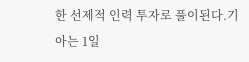한 선제적 인력 투자로 풀이된다.기아는 1일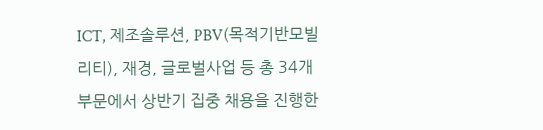ICT, 제조솔루션, PBV(목적기반모빌리티), 재경, 글로벌사업 등 총 34개 부문에서 상반기 집중 채용을 진행한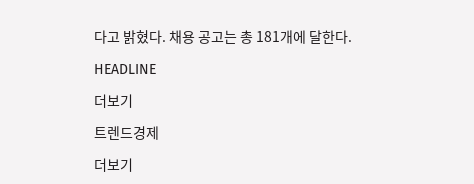다고 밝혔다. 채용 공고는 총 181개에 달한다.

HEADLINE

더보기

트렌드경제

더보기